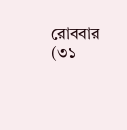রোববার (৩১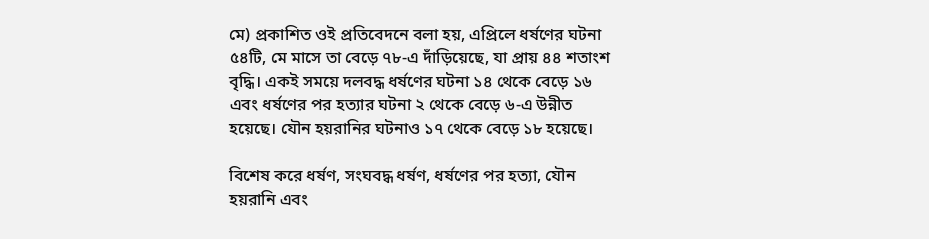মে) প্রকাশিত ওই প্রতিবেদনে বলা হয়, এপ্রিলে ধর্ষণের ঘটনা ৫৪টি, মে মাসে তা বেড়ে ৭৮-এ দাঁড়িয়েছে, যা প্রায় ৪৪ শতাংশ বৃদ্ধি। একই সময়ে দলবদ্ধ ধর্ষণের ঘটনা ১৪ থেকে বেড়ে ১৬ এবং ধর্ষণের পর হত্যার ঘটনা ২ থেকে বেড়ে ৬-এ উন্নীত হয়েছে। যৌন হয়রানির ঘটনাও ১৭ থেকে বেড়ে ১৮ হয়েছে।

বিশেষ করে ধর্ষণ, সংঘবদ্ধ ধর্ষণ, ধর্ষণের পর হত্যা, যৌন হয়রানি এবং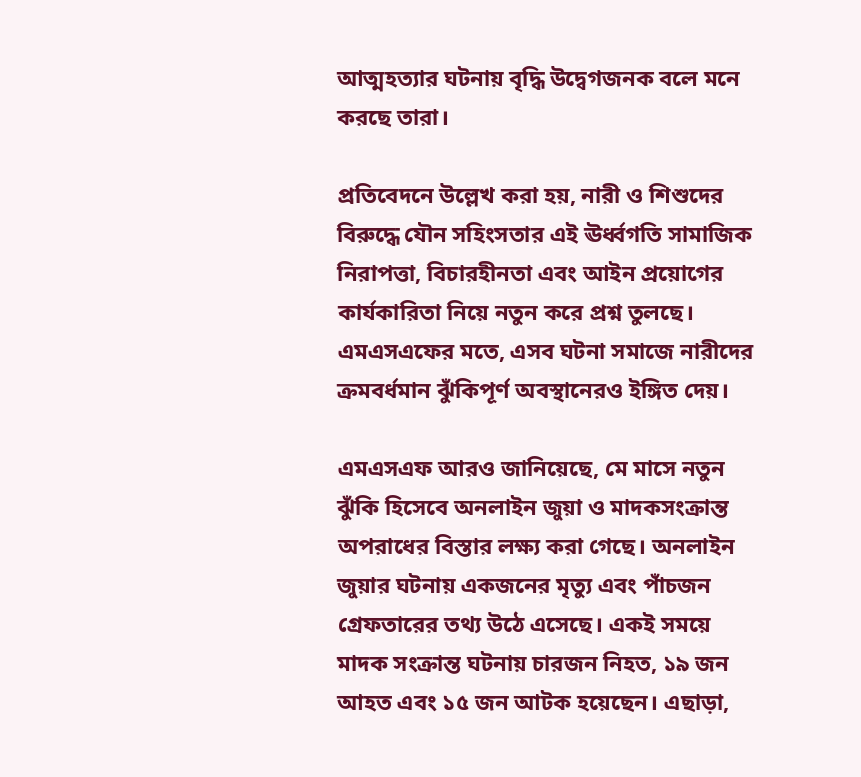আত্মহত্যার ঘটনায় বৃদ্ধি উদ্বেগজনক বলে মনে করছে তারা।

প্রতিবেদনে উল্লেখ করা হয়, নারী ও শিশুদের বিরুদ্ধে যৌন সহিংসতার এই ঊর্ধ্বগতি সামাজিক নিরাপত্তা, বিচারহীনতা এবং আইন প্রয়োগের কার্যকারিতা নিয়ে নতুন করে প্রশ্ন তুলছে। এমএসএফের মতে, এসব ঘটনা সমাজে নারীদের ক্রমবর্ধমান ঝুঁকিপূর্ণ অবস্থানেরও ইঙ্গিত দেয়।

এমএসএফ আরও জানিয়েছে, মে মাসে নতুন ঝুঁকি হিসেবে অনলাইন জুয়া ও মাদকসংক্রান্ত অপরাধের বিস্তার লক্ষ্য করা গেছে। অনলাইন জুয়ার ঘটনায় একজনের মৃত্যু এবং পাঁচজন গ্রেফতারের তথ্য উঠে এসেছে। একই সময়ে মাদক সংক্রান্ত ঘটনায় চারজন নিহত, ১৯ জন আহত এবং ১৫ জন আটক হয়েছেন। এছাড়া,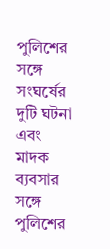পুলিশের সঙ্গে সংঘর্ষের দুটি ঘটনা এবং মাদক ব্যবসার সঙ্গে পুলিশের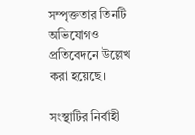সম্পৃক্ততার তিনটি অভিযোগও প্রতিবেদনে উল্লেখ করা হয়েছে।

সংস্থাটির নির্বাহী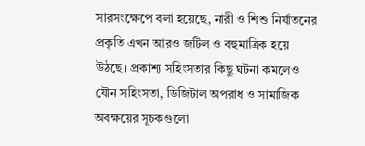সারসংক্ষেপে বলা হয়েছে, নারী ও শিশু নির্যাতনের প্রকৃতি এখন আরও জটিল ও বহুমাত্রিক হয়ে উঠছে। প্রকাশ্য সহিংসতার কিছু ঘটনা কমলেও যৌন সহিংসতা, ডিজিটাল অপরাধ ও সামাজিক অবক্ষয়ের সূচকগুলো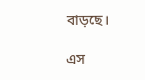বাড়ছে।

এস